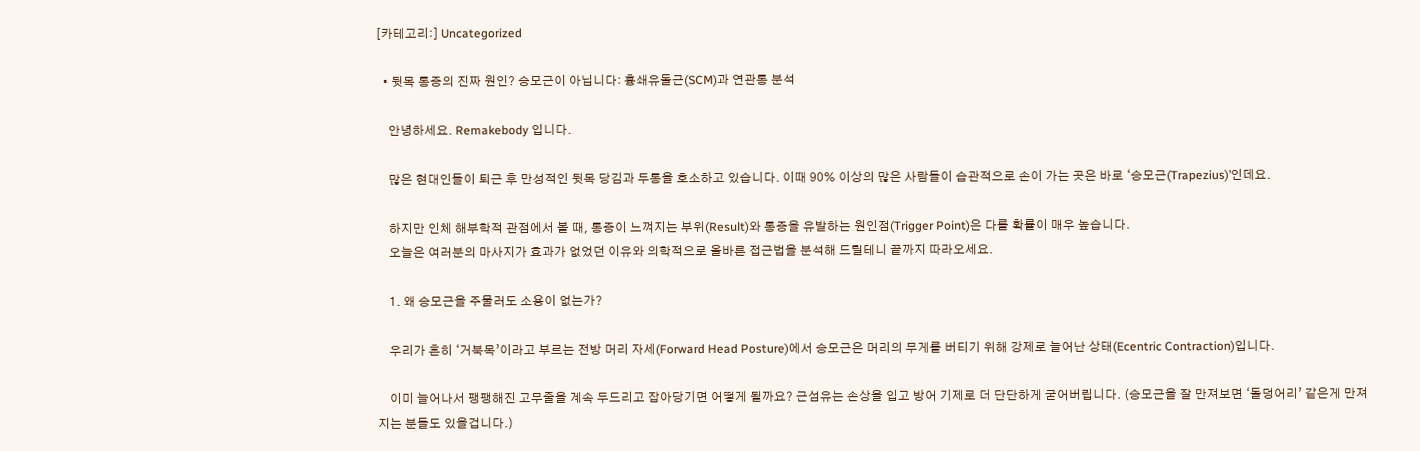[카테고리:] Uncategorized

  • 뒷목 통증의 진짜 원인? 승모근이 아닙니다: 흉쇄유돌근(SCM)과 연관통 분석

    안녕하세요. Remakebody 입니다.

    많은 현대인들이 퇴근 후 만성적인 뒷목 당김과 두통을 호소하고 있습니다. 이때 90% 이상의 많은 사람들이 습관적으로 손이 가는 곳은 바로 ‘승모근(Trapezius)’인데요.

    하지만 인체 해부학적 관점에서 볼 때, 통증이 느껴지는 부위(Result)와 통증을 유발하는 원인점(Trigger Point)은 다를 확률이 매우 높습니다.
    오늘은 여러분의 마사지가 효과가 없었던 이유와 의학적으로 올바른 접근법을 분석해 드릴테니 끝까지 따라오세요.

    1. 왜 승모근을 주물러도 소용이 없는가?

    우리가 흔히 ‘거북목’이라고 부르는 전방 머리 자세(Forward Head Posture)에서 승모근은 머리의 무게를 버티기 위해 강제로 늘어난 상태(Ecentric Contraction)입니다.

    이미 늘어나서 팽팽해진 고무줄을 계속 두드리고 잡아당기면 어떻게 될까요? 근섬유는 손상을 입고 방어 기제로 더 단단하게 굳어버립니다. (승모근을 잘 만져보면 ‘돌덩어리’ 같은게 만져지는 분들도 있을겁니다.)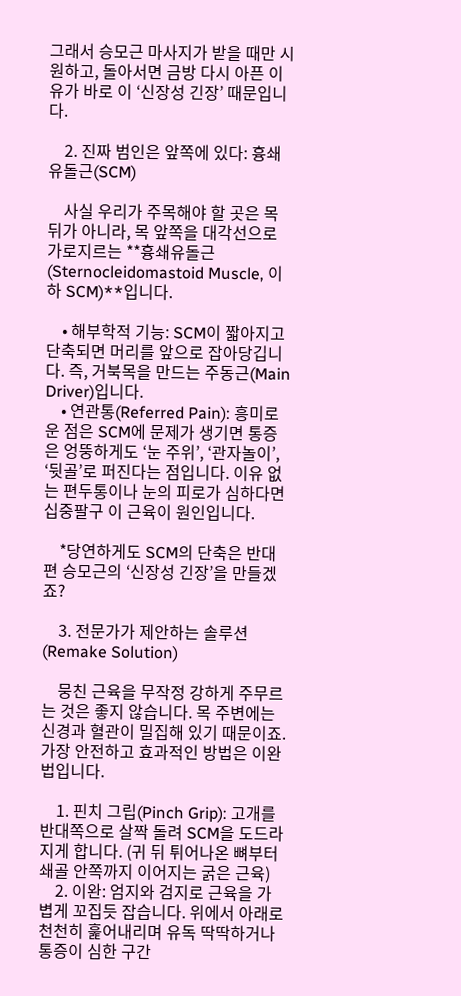그래서 승모근 마사지가 받을 때만 시원하고, 돌아서면 금방 다시 아픈 이유가 바로 이 ‘신장성 긴장’ 때문입니다.

    2. 진짜 범인은 앞쪽에 있다: 흉쇄유돌근(SCM)

    사실 우리가 주목해야 할 곳은 목 뒤가 아니라, 목 앞쪽을 대각선으로 가로지르는 **흉쇄유돌근(Sternocleidomastoid Muscle, 이하 SCM)**입니다.

    • 해부학적 기능: SCM이 짧아지고 단축되면 머리를 앞으로 잡아당깁니다. 즉, 거북목을 만드는 주동근(Main Driver)입니다.
    • 연관통(Referred Pain): 흥미로운 점은 SCM에 문제가 생기면 통증은 엉뚱하게도 ‘눈 주위’, ‘관자놀이’, ‘뒷골’로 퍼진다는 점입니다. 이유 없는 편두통이나 눈의 피로가 심하다면 십중팔구 이 근육이 원인입니다.

    *당연하게도 SCM의 단축은 반대편 승모근의 ‘신장성 긴장’을 만들겠죠?

    3. 전문가가 제안하는 솔루션 (Remake Solution)

    뭉친 근육을 무작정 강하게 주무르는 것은 좋지 않습니다. 목 주변에는 신경과 혈관이 밀집해 있기 때문이죠. 가장 안전하고 효과적인 방법은 이완법입니다.

    1. 핀치 그립(Pinch Grip): 고개를 반대쪽으로 살짝 돌려 SCM을 도드라지게 합니다. (귀 뒤 튀어나온 뼈부터 쇄골 안쪽까지 이어지는 굵은 근육)
    2. 이완: 엄지와 검지로 근육을 가볍게 꼬집듯 잡습니다. 위에서 아래로 천천히 훑어내리며 유독 딱딱하거나 통증이 심한 구간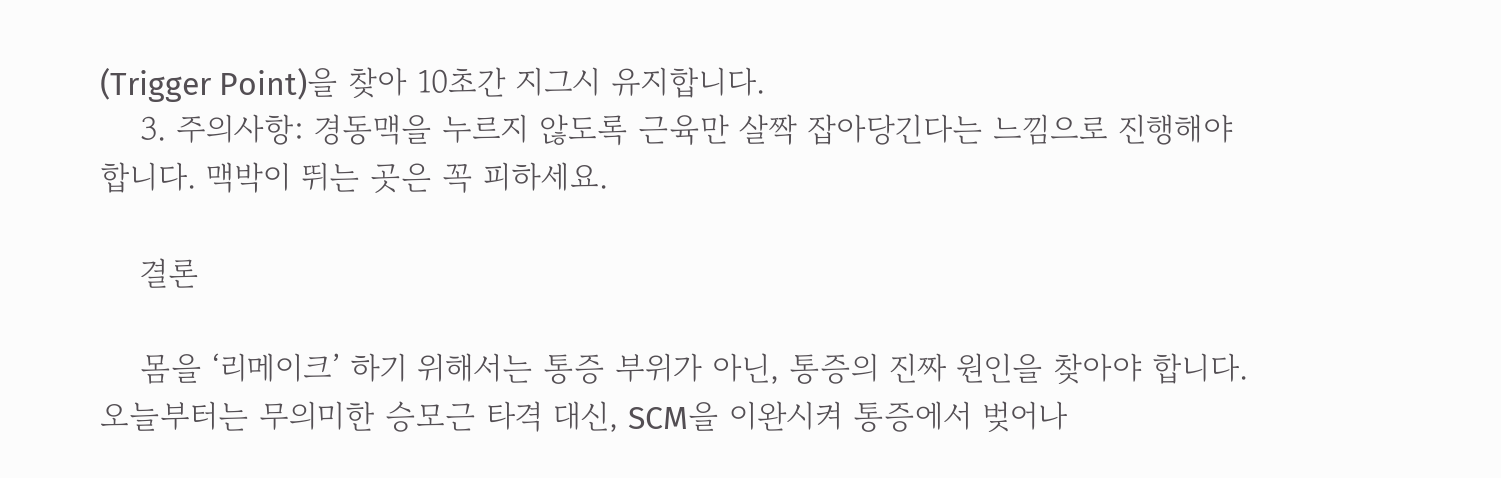(Trigger Point)을 찾아 10초간 지그시 유지합니다.
    3. 주의사항: 경동맥을 누르지 않도록 근육만 살짝 잡아당긴다는 느낌으로 진행해야 합니다. 맥박이 뛰는 곳은 꼭 피하세요.

    결론

    몸을 ‘리메이크’ 하기 위해서는 통증 부위가 아닌, 통증의 진짜 원인을 찾아야 합니다. 오늘부터는 무의미한 승모근 타격 대신, SCM을 이완시켜 통증에서 벚어나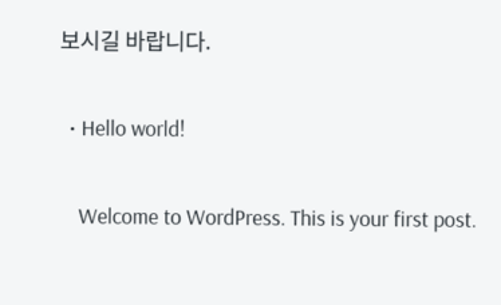보시길 바랍니다.

  • Hello world!

    Welcome to WordPress. This is your first post.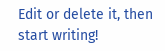Edit or delete it, then start writing!